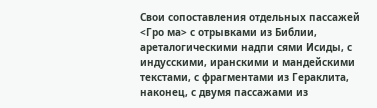Свои сопоставления отдельных пассажей <Гро ма> с отрывками из Библии, ареталогическими надпи сями Исиды, с индусскими, иранскими и мандейскими текстами, с фрагментами из Гераклита, наконец, с двумя пассажами из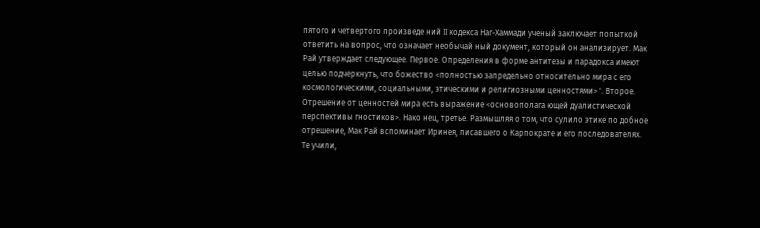пятого и четвертого произведе ний II кодекса Наг-Хаммади ученый заключает попыткой ответить на вопрос, что означает необычай ный документ, который он анализирует. Мак Рай утверждает следующее. Первое. Определения в форме антитезы и парадокса имеют целью подчеркнуть, что божество <полностью запредельно относительно мира с его космологическими, социальными, этическими и религиозными ценностями> '. Второе. Отрешение от ценностей мира есть выражение <основополага ющей дуалистической перспективы гностиков>. Нако нец, третье. Размышляя о том, что сулило этике по добное отрешение, Мак Рай вспоминает Иринея, писавшего о Карпократе и его последователях. Те учили,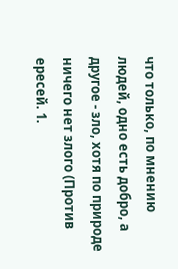что только, по мнению людей, одно есть добро, а другое - зло, хотя по природе ничего нет злого (Против ересей. 1.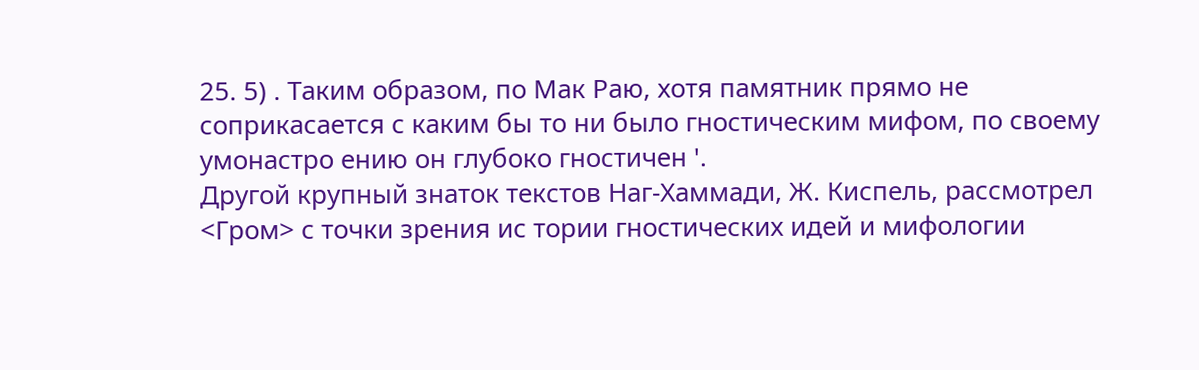25. 5) . Таким образом, по Мак Раю, хотя памятник прямо не соприкасается с каким бы то ни было гностическим мифом, по своему умонастро ению он глубоко гностичен '.
Другой крупный знаток текстов Наг-Хаммади, Ж. Киспель, рассмотрел <Гром> с точки зрения ис тории гностических идей и мифологии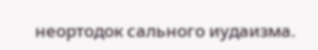неортодок сального иудаизма.